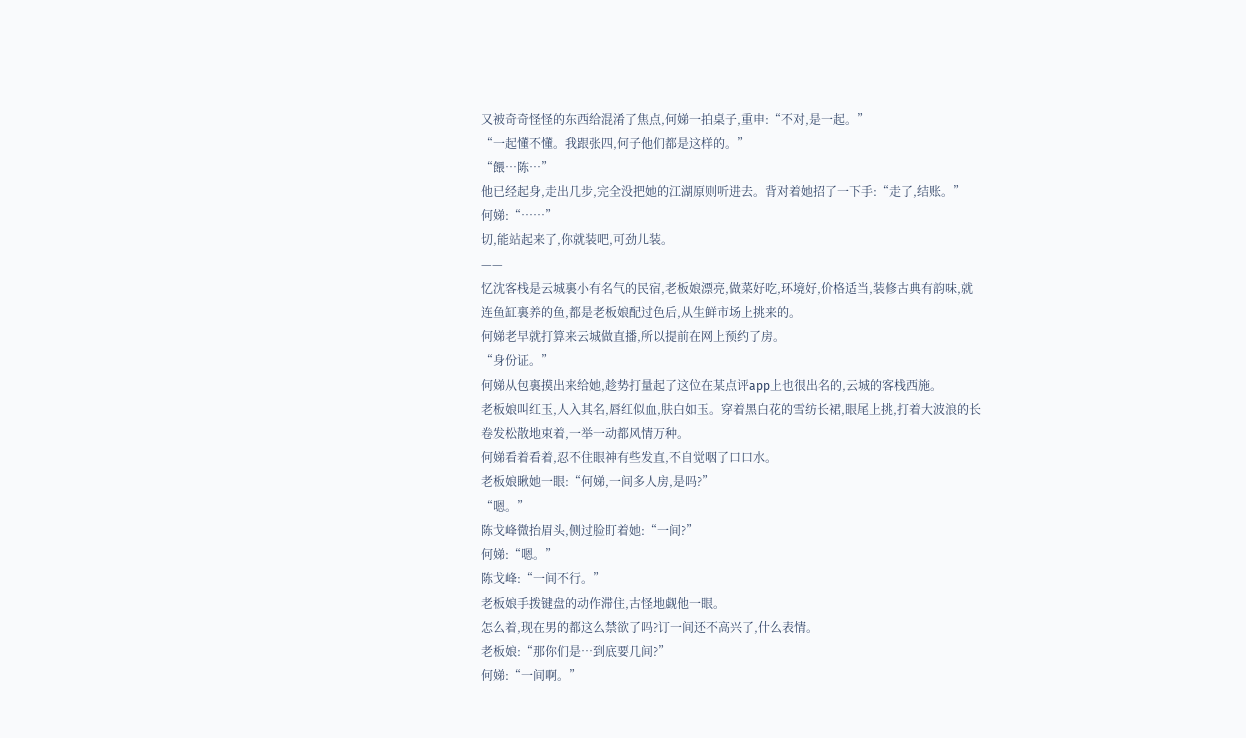又被奇奇怪怪的东西给混淆了焦点,何娣一拍桌子,重申:“不对,是一起。”
“一起懂不懂。我跟张四,何子他们都是这样的。”
“餵…陈…”
他已经起身,走出几步,完全没把她的江湖原则听进去。背对着她招了一下手:“走了,结账。”
何娣:“……”
切,能站起来了,你就装吧,可劲儿装。
——
忆沈客栈是云城裏小有名气的民宿,老板娘漂亮,做菜好吃,环境好,价格适当,装修古典有韵味,就连鱼缸裏养的鱼,都是老板娘配过色后,从生鲜市场上挑来的。
何娣老早就打算来云城做直播,所以提前在网上预约了房。
“身份证。”
何娣从包裏摸出来给她,趁势打量起了这位在某点评app上也很出名的,云城的客栈西施。
老板娘叫红玉,人入其名,唇红似血,肤白如玉。穿着黑白花的雪纺长裙,眼尾上挑,打着大波浪的长卷发松散地束着,一举一动都风情万种。
何娣看着看着,忍不住眼神有些发直,不自觉咽了口口水。
老板娘瞅她一眼:“何娣,一间多人房,是吗?”
“嗯。”
陈戈峰微抬眉头,侧过脸盯着她:“一间?”
何娣:“嗯。”
陈戈峰:“一间不行。”
老板娘手拨键盘的动作滞住,古怪地觑他一眼。
怎么着,现在男的都这么禁欲了吗?订一间还不高兴了,什么表情。
老板娘:“那你们是…到底要几间?”
何娣:“一间啊。”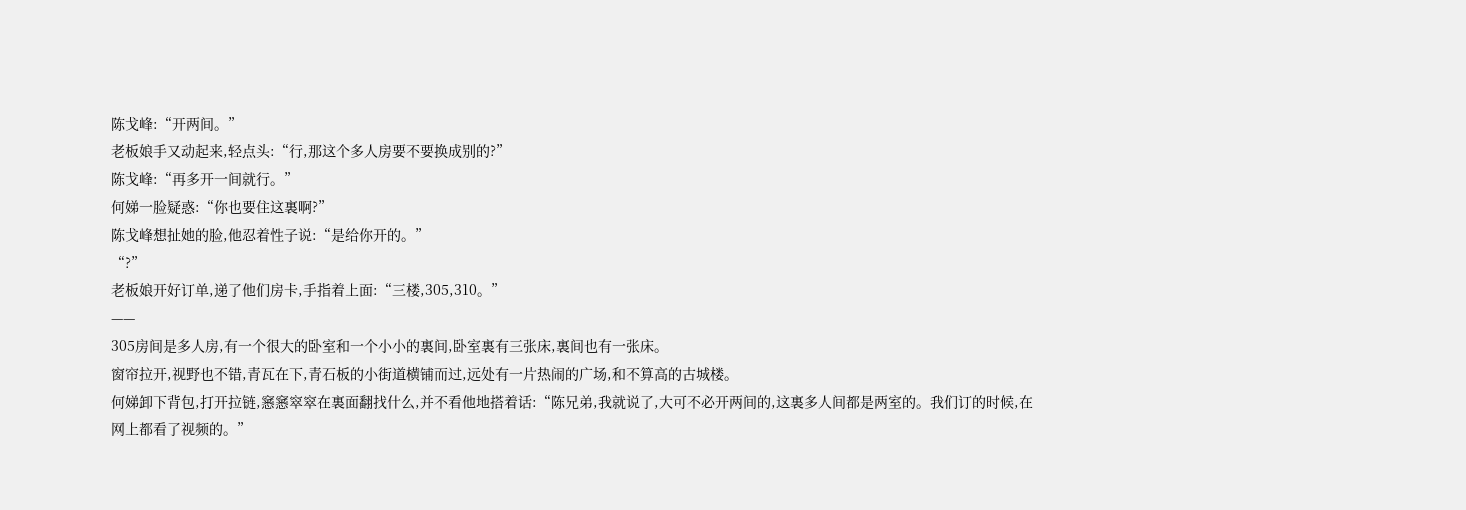陈戈峰:“开两间。”
老板娘手又动起来,轻点头:“行,那这个多人房要不要换成别的?”
陈戈峰:“再多开一间就行。”
何娣一脸疑惑:“你也要住这裏啊?”
陈戈峰想扯她的脸,他忍着性子说:“是给你开的。”
“?”
老板娘开好订单,递了他们房卡,手指着上面:“三楼,305,310。”
——
305房间是多人房,有一个很大的卧室和一个小小的裏间,卧室裏有三张床,裏间也有一张床。
窗帘拉开,视野也不错,青瓦在下,青石板的小街道横铺而过,远处有一片热闹的广场,和不算高的古城楼。
何娣卸下背包,打开拉链,窸窸窣窣在裏面翻找什么,并不看他地搭着话:“陈兄弟,我就说了,大可不必开两间的,这裏多人间都是两室的。我们订的时候,在网上都看了视频的。”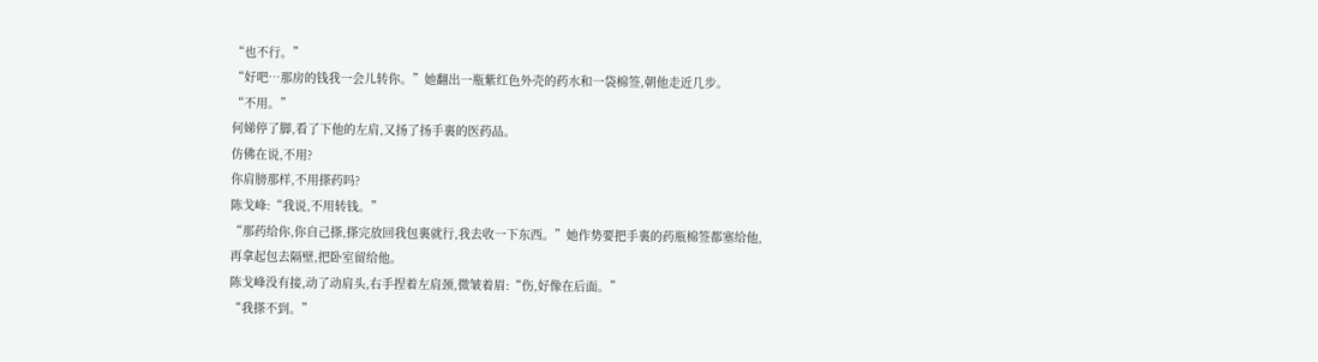“也不行。”
“好吧…那房的钱我一会儿转你。”她翻出一瓶紫红色外壳的药水和一袋棉签,朝他走近几步。
“不用。”
何娣停了脚,看了下他的左肩,又扬了扬手裏的医药品。
仿佛在说,不用?
你肩膀那样,不用搽药吗?
陈戈峰:“我说,不用转钱。”
“那药给你,你自己搽,搽完放回我包裏就行,我去收一下东西。”她作势要把手裏的药瓶棉签都塞给他,再拿起包去隔壁,把卧室留给他。
陈戈峰没有接,动了动肩头,右手捏着左肩颈,微皱着眉:“伤,好像在后面。”
“我搽不到。”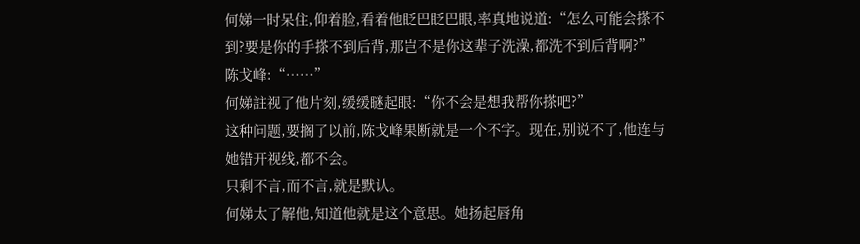何娣一时呆住,仰着脸,看着他眨巴眨巴眼,率真地说道:“怎么可能会搽不到?要是你的手搽不到后背,那岂不是你这辈子洗澡,都洗不到后背啊?”
陈戈峰:“……”
何娣註视了他片刻,缓缓瞇起眼:“你不会是想我帮你搽吧?”
这种问题,要搁了以前,陈戈峰果断就是一个不字。现在,别说不了,他连与她错开视线,都不会。
只剩不言,而不言,就是默认。
何娣太了解他,知道他就是这个意思。她扬起唇角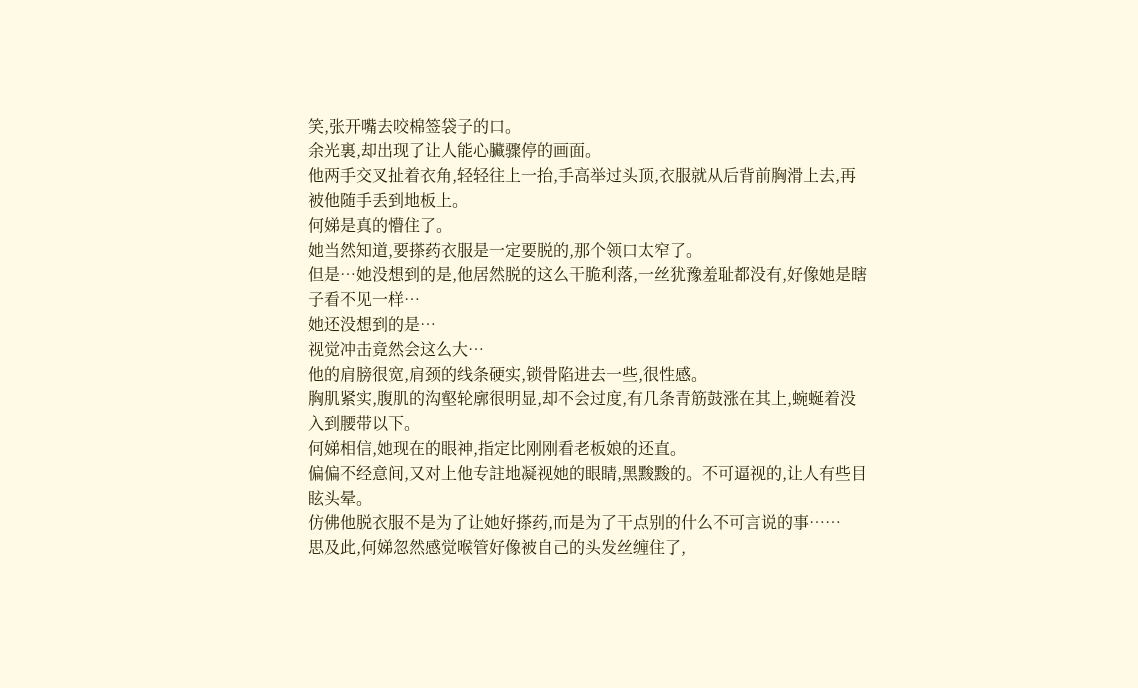笑,张开嘴去咬棉签袋子的口。
余光裏,却出现了让人能心臟骤停的画面。
他两手交叉扯着衣角,轻轻往上一抬,手高举过头顶,衣服就从后背前胸滑上去,再被他随手丢到地板上。
何娣是真的懵住了。
她当然知道,要搽药衣服是一定要脱的,那个领口太窄了。
但是…她没想到的是,他居然脱的这么干脆利落,一丝犹豫羞耻都没有,好像她是瞎子看不见一样…
她还没想到的是…
视觉冲击竟然会这么大…
他的肩膀很宽,肩颈的线条硬实,锁骨陷进去一些,很性感。
胸肌紧实,腹肌的沟壑轮廓很明显,却不会过度,有几条青筋鼓涨在其上,蜿蜒着没入到腰带以下。
何娣相信,她现在的眼神,指定比刚刚看老板娘的还直。
偏偏不经意间,又对上他专註地凝视她的眼睛,黑黢黢的。不可逼视的,让人有些目眩头晕。
仿佛他脱衣服不是为了让她好搽药,而是为了干点别的什么不可言说的事……
思及此,何娣忽然感觉喉管好像被自己的头发丝缠住了,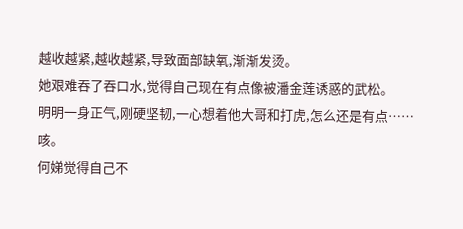越收越紧,越收越紧,导致面部缺氧,渐渐发烫。
她艰难吞了吞口水,觉得自己现在有点像被潘金莲诱惑的武松。
明明一身正气,刚硬坚韧,一心想着他大哥和打虎,怎么还是有点……
咳。
何娣觉得自己不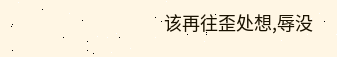该再往歪处想,辱没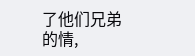了他们兄弟的情,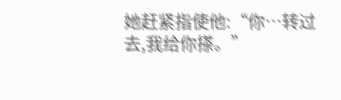她赶紧指使他:“你…转过去,我给你搽。”